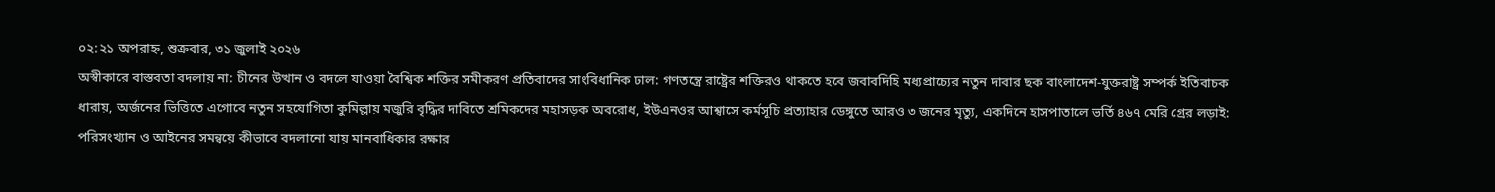০২:২১ অপরাহ্ন, শুক্রবার, ৩১ জুলাই ২০২৬
অস্বীকারে বাস্তবতা বদলায় না: চীনের উত্থান ও বদলে যাওয়া বৈশ্বিক শক্তির সমীকরণ প্রতিবাদের সাংবিধানিক ঢাল: গণতন্ত্রে রাষ্ট্রের শক্তিরও থাকতে হবে জবাবদিহি মধ্যপ্রাচ্যের নতুন দাবার ছক বাংলাদেশ-যুক্তরাষ্ট্র সম্পর্ক ইতিবাচক ধারায়, অর্জনের ভিত্তিতে এগোবে নতুন সহযোগিতা কুমিল্লায় মজুরি বৃদ্ধির দাবিতে শ্রমিকদের মহাসড়ক অবরোধ, ইউএনওর আশ্বাসে কর্মসূচি প্রত্যাহার ডেঙ্গুতে আরও ৩ জনের মৃত্যু, একদিনে হাসপাতালে ভর্তি ৪৬৭ মেরি গ্রের লড়াই: পরিসংখ্যান ও আইনের সমন্বয়ে কীভাবে বদলানো যায় মানবাধিকার রক্ষার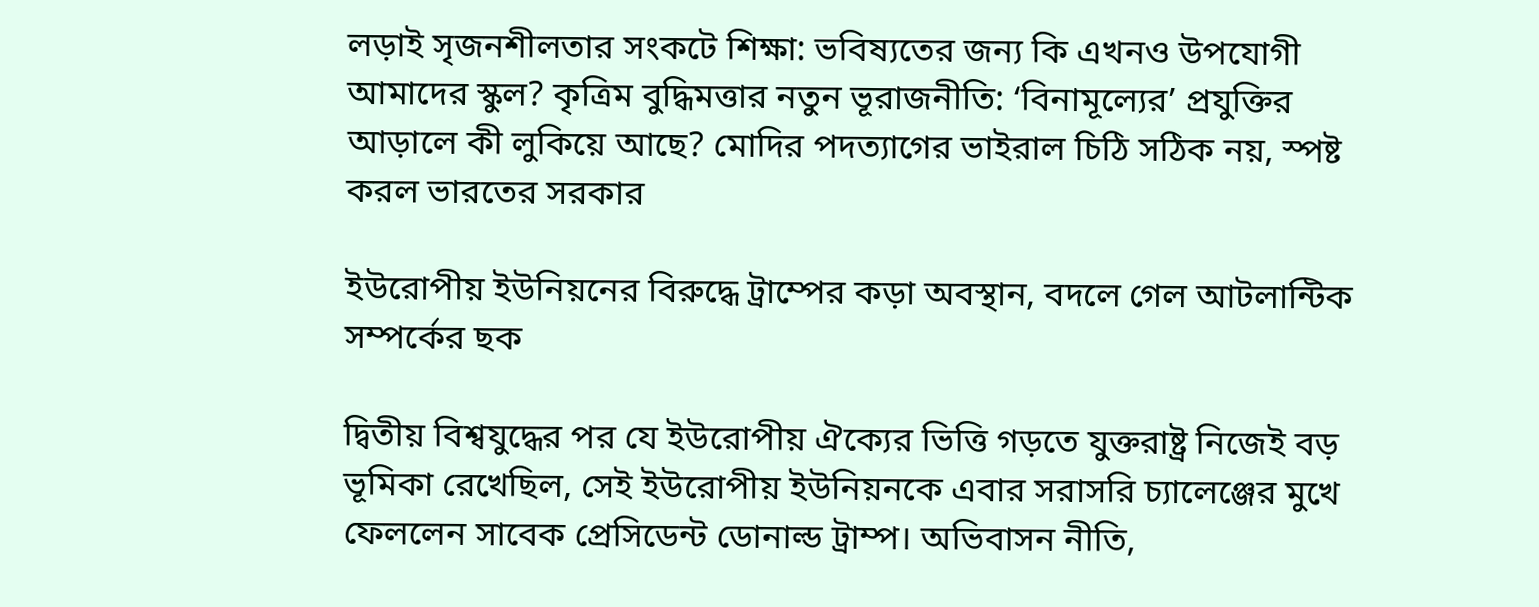লড়াই সৃজনশীলতার সংকটে শিক্ষা: ভবিষ্যতের জন্য কি এখনও উপযোগী আমাদের স্কুল? কৃত্রিম বুদ্ধিমত্তার নতুন ভূরাজনীতি: ‘বিনামূল্যের’ প্রযুক্তির আড়ালে কী লুকিয়ে আছে? মোদির পদত্যাগের ভাইরাল চিঠি সঠিক নয়, স্পষ্ট করল ভারতের সরকার

ইউরোপীয় ইউনিয়নের বিরুদ্ধে ট্রাম্পের কড়া অবস্থান, বদলে গেল আটলান্টিক সম্পর্কের ছক

দ্বিতীয় বিশ্বযুদ্ধের পর যে ইউরোপীয় ঐক্যের ভিত্তি গড়তে যুক্তরাষ্ট্র নিজেই বড় ভূমিকা রেখেছিল, সেই ইউরোপীয় ইউনিয়নকে এবার সরাসরি চ্যালেঞ্জের মুখে ফেললেন সাবেক প্রেসিডেন্ট ডোনাল্ড ট্রাম্প। অভিবাসন নীতি,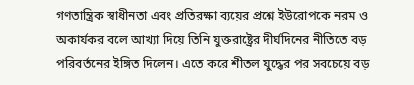গণতান্ত্রিক স্বাধীনতা এবং প্রতিরক্ষা ব্যয়ের প্রশ্নে ইউরোপকে নরম ও অকার্যকর বলে আখ্যা দিয়ে তিনি যুক্তরাষ্ট্রের দীর্ঘদিনের নীতিতে বড় পরিবর্তনের ইঙ্গিত দিলেন। এতে করে শীতল যুদ্ধের পর সবচেয়ে বড়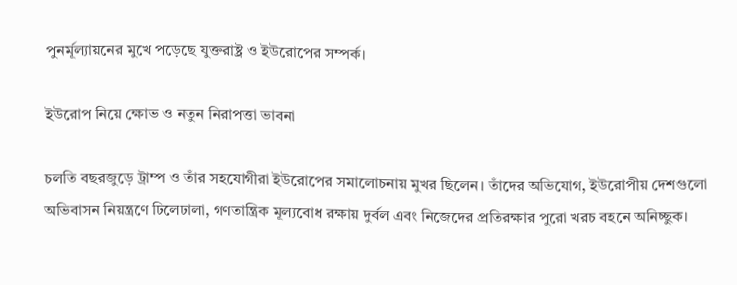পুনর্মূল্যায়নের মুখে পড়েছে যুক্তরাষ্ট্র ও ইউরোপের সম্পর্ক।

ইউরোপ নিয়ে ক্ষোভ ও নতুন নিরাপত্তা ভাবনা

চলতি বছরজুড়ে ট্রাম্প ও তাঁর সহযোগীরা ইউরোপের সমালোচনায় মুখর ছিলেন। তাঁদের অভিযোগ, ইউরোপীয় দেশগুলো অভিবাসন নিয়ন্ত্রণে ঢিলেঢালা, গণতান্ত্রিক মূল্যবোধ রক্ষায় দুর্বল এবং নিজেদের প্রতিরক্ষার পুরো খরচ বহনে অনিচ্ছুক।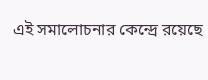এই সমালোচনার কেন্দ্রে রয়েছে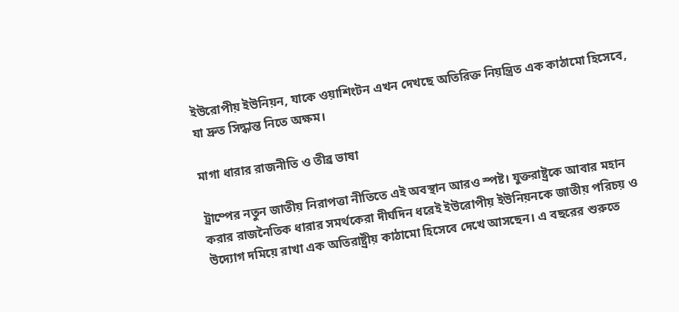ইউরোপীয় ইউনিয়ন, যাকে ওয়াশিংটন এখন দেখছে অতিরিক্ত নিয়ন্ত্রিত এক কাঠামো হিসেবে, যা দ্রুত সিদ্ধান্ত নিতে অক্ষম।

মাগা ধারার রাজনীতি ও তীব্র ভাষা

ট্রাম্পের নতুন জাতীয় নিরাপত্তা নীতিতে এই অবস্থান আরও স্পষ্ট। যুক্তরাষ্ট্রকে আবার মহান করার রাজনৈতিক ধারার সমর্থকেরা দীর্ঘদিন ধরেই ইউরোপীয় ইউনিয়নকে জাতীয় পরিচয় ও উদ্যোগ দমিয়ে রাখা এক অতিরাষ্ট্রীয় কাঠামো হিসেবে দেখে আসছেন। এ বছরের শুরুতে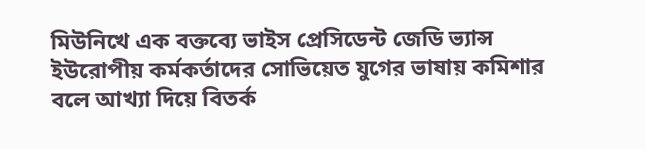মিউনিখে এক বক্তব্যে ভাইস প্রেসিডেন্ট জেডি ভ্যান্স ইউরোপীয় কর্মকর্তাদের সোভিয়েত যুগের ভাষায় কমিশার বলে আখ্যা দিয়ে বিতর্ক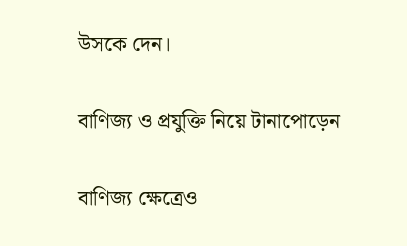উসকে দেন।

বাণিজ্য ও প্রযুক্তি নিয়ে টানাপোড়েন

বাণিজ্য ক্ষেত্রেও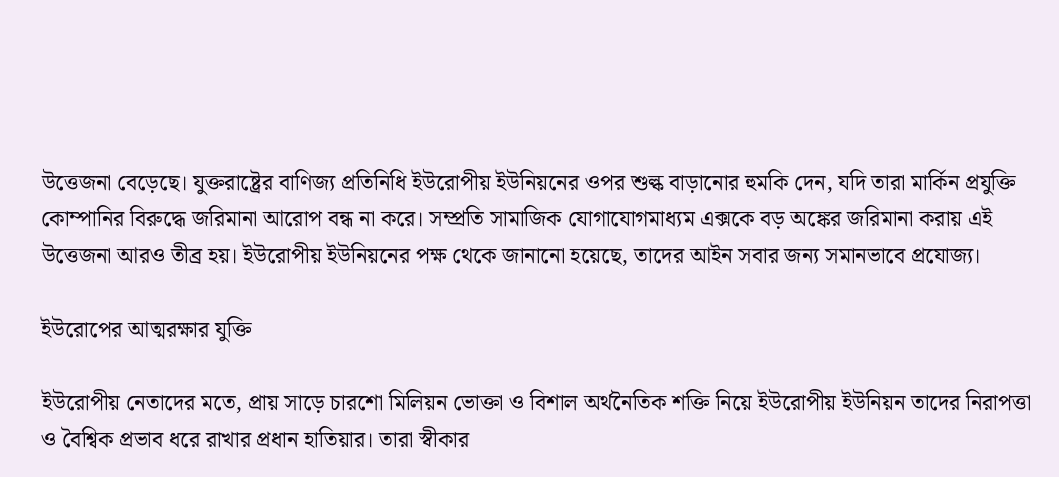উত্তেজনা বেড়েছে। যুক্তরাষ্ট্রের বাণিজ্য প্রতিনিধি ইউরোপীয় ইউনিয়নের ওপর শুল্ক বাড়ানোর হুমকি দেন, যদি তারা মার্কিন প্রযুক্তি কোম্পানির বিরুদ্ধে জরিমানা আরোপ বন্ধ না করে। সম্প্রতি সামাজিক যোগাযোগমাধ্যম এক্সকে বড় অঙ্কের জরিমানা করায় এই উত্তেজনা আরও তীব্র হয়। ইউরোপীয় ইউনিয়নের পক্ষ থেকে জানানো হয়েছে, তাদের আইন সবার জন্য সমানভাবে প্রযোজ্য।

ইউরোপের আত্মরক্ষার যুক্তি

ইউরোপীয় নেতাদের মতে, প্রায় সাড়ে চারশো মিলিয়ন ভোক্তা ও বিশাল অর্থনৈতিক শক্তি নিয়ে ইউরোপীয় ইউনিয়ন তাদের নিরাপত্তা ও বৈশ্বিক প্রভাব ধরে রাখার প্রধান হাতিয়ার। তারা স্বীকার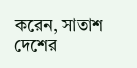করেন, সাতাশ দেশের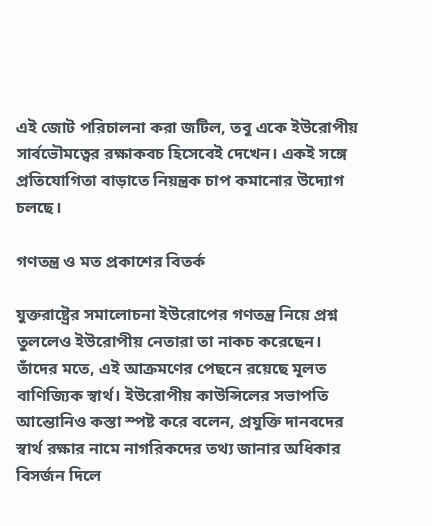এই জোট পরিচালনা করা জটিল, তবু একে ইউরোপীয় সার্বভৌমত্বের রক্ষাকবচ হিসেবেই দেখেন। একই সঙ্গে প্রতিযোগিতা বাড়াতে নিয়ন্ত্রক চাপ কমানোর উদ্যোগ চলছে।

গণতন্ত্র ও মত প্রকাশের বিতর্ক

যুক্তরাষ্ট্রের সমালোচনা ইউরোপের গণতন্ত্র নিয়ে প্রশ্ন তুললেও ইউরোপীয় নেতারা তা নাকচ করেছেন। তাঁদের মতে, এই আক্রমণের পেছনে রয়েছে মূলত বাণিজ্যিক স্বার্থ। ইউরোপীয় কাউন্সিলের সভাপতি আন্তোনিও কস্তা স্পষ্ট করে বলেন, প্রযুক্তি দানবদের স্বার্থ রক্ষার নামে নাগরিকদের তথ্য জানার অধিকার বিসর্জন দিলে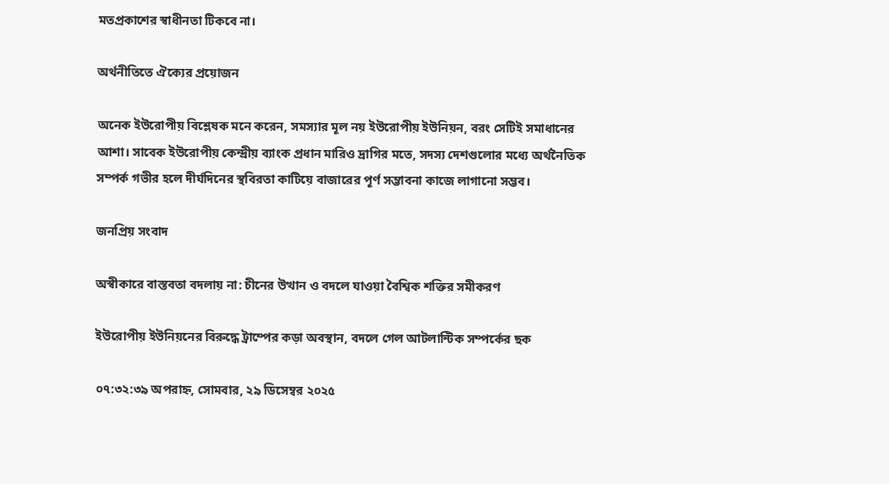মতপ্রকাশের স্বাধীনতা টিকবে না।

অর্থনীতিতে ঐক্যের প্রয়োজন

অনেক ইউরোপীয় বিশ্লেষক মনে করেন, সমস্যার মূল নয় ইউরোপীয় ইউনিয়ন, বরং সেটিই সমাধানের আশা। সাবেক ইউরোপীয় কেন্দ্রীয় ব্যাংক প্রধান মারিও দ্রাগির মতে, সদস্য দেশগুলোর মধ্যে অর্থনৈতিক সম্পর্ক গভীর হলে দীর্ঘদিনের স্থবিরতা কাটিয়ে বাজারের পূর্ণ সম্ভাবনা কাজে লাগানো সম্ভব।

জনপ্রিয় সংবাদ

অস্বীকারে বাস্তবতা বদলায় না: চীনের উত্থান ও বদলে যাওয়া বৈশ্বিক শক্তির সমীকরণ

ইউরোপীয় ইউনিয়নের বিরুদ্ধে ট্রাম্পের কড়া অবস্থান, বদলে গেল আটলান্টিক সম্পর্কের ছক

০৭:৩২:৩৯ অপরাহ্ন, সোমবার, ২৯ ডিসেম্বর ২০২৫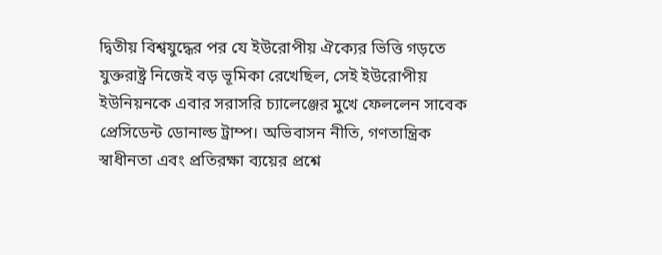দ্বিতীয় বিশ্বযুদ্ধের পর যে ইউরোপীয় ঐক্যের ভিত্তি গড়তে যুক্তরাষ্ট্র নিজেই বড় ভূমিকা রেখেছিল, সেই ইউরোপীয় ইউনিয়নকে এবার সরাসরি চ্যালেঞ্জের মুখে ফেললেন সাবেক প্রেসিডেন্ট ডোনাল্ড ট্রাম্প। অভিবাসন নীতি, গণতান্ত্রিক স্বাধীনতা এবং প্রতিরক্ষা ব্যয়ের প্রশ্নে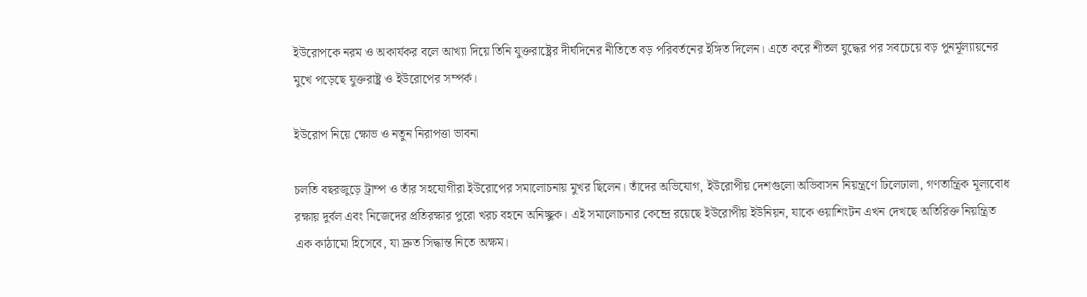ইউরোপকে নরম ও অকার্যকর বলে আখ্যা দিয়ে তিনি যুক্তরাষ্ট্রের দীর্ঘদিনের নীতিতে বড় পরিবর্তনের ইঙ্গিত দিলেন। এতে করে শীতল যুদ্ধের পর সবচেয়ে বড় পুনর্মূল্যায়নের মুখে পড়েছে যুক্তরাষ্ট্র ও ইউরোপের সম্পর্ক।

ইউরোপ নিয়ে ক্ষোভ ও নতুন নিরাপত্তা ভাবনা

চলতি বছরজুড়ে ট্রাম্প ও তাঁর সহযোগীরা ইউরোপের সমালোচনায় মুখর ছিলেন। তাঁদের অভিযোগ, ইউরোপীয় দেশগুলো অভিবাসন নিয়ন্ত্রণে ঢিলেঢালা, গণতান্ত্রিক মূল্যবোধ রক্ষায় দুর্বল এবং নিজেদের প্রতিরক্ষার পুরো খরচ বহনে অনিচ্ছুক। এই সমালোচনার কেন্দ্রে রয়েছে ইউরোপীয় ইউনিয়ন, যাকে ওয়াশিংটন এখন দেখছে অতিরিক্ত নিয়ন্ত্রিত এক কাঠামো হিসেবে, যা দ্রুত সিদ্ধান্ত নিতে অক্ষম।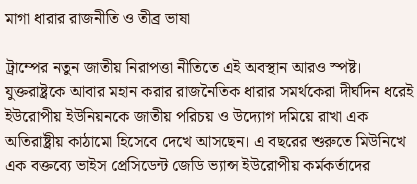মাগা ধারার রাজনীতি ও তীব্র ভাষা

ট্রাম্পের নতুন জাতীয় নিরাপত্তা নীতিতে এই অবস্থান আরও স্পষ্ট। যুক্তরাষ্ট্রকে আবার মহান করার রাজনৈতিক ধারার সমর্থকেরা দীর্ঘদিন ধরেই ইউরোপীয় ইউনিয়নকে জাতীয় পরিচয় ও উদ্যোগ দমিয়ে রাখা এক অতিরাষ্ট্রীয় কাঠামো হিসেবে দেখে আসছেন। এ বছরের শুরুতে মিউনিখে এক বক্তব্যে ভাইস প্রেসিডেন্ট জেডি ভ্যান্স ইউরোপীয় কর্মকর্তাদের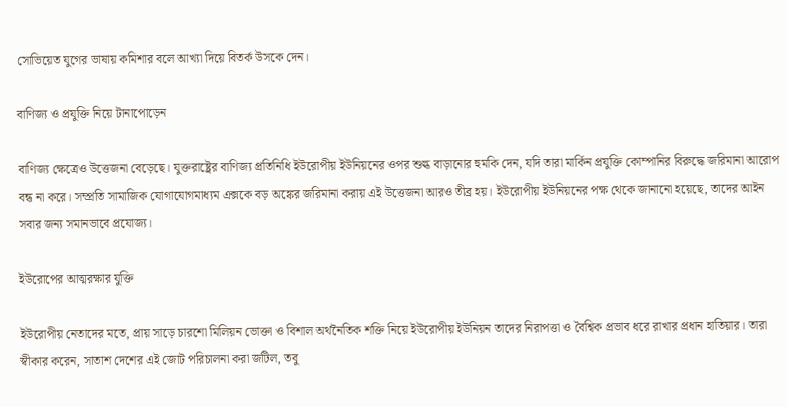সোভিয়েত যুগের ভাষায় কমিশার বলে আখ্যা দিয়ে বিতর্ক উসকে দেন।

বাণিজ্য ও প্রযুক্তি নিয়ে টানাপোড়েন

বাণিজ্য ক্ষেত্রেও উত্তেজনা বেড়েছে। যুক্তরাষ্ট্রের বাণিজ্য প্রতিনিধি ইউরোপীয় ইউনিয়নের ওপর শুল্ক বাড়ানোর হুমকি দেন, যদি তারা মার্কিন প্রযুক্তি কোম্পানির বিরুদ্ধে জরিমানা আরোপ বন্ধ না করে। সম্প্রতি সামাজিক যোগাযোগমাধ্যম এক্সকে বড় অঙ্কের জরিমানা করায় এই উত্তেজনা আরও তীব্র হয়। ইউরোপীয় ইউনিয়নের পক্ষ থেকে জানানো হয়েছে, তাদের আইন সবার জন্য সমানভাবে প্রযোজ্য।

ইউরোপের আত্মরক্ষার যুক্তি

ইউরোপীয় নেতাদের মতে, প্রায় সাড়ে চারশো মিলিয়ন ভোক্তা ও বিশাল অর্থনৈতিক শক্তি নিয়ে ইউরোপীয় ইউনিয়ন তাদের নিরাপত্তা ও বৈশ্বিক প্রভাব ধরে রাখার প্রধান হাতিয়ার। তারা স্বীকার করেন, সাতাশ দেশের এই জোট পরিচালনা করা জটিল, তবু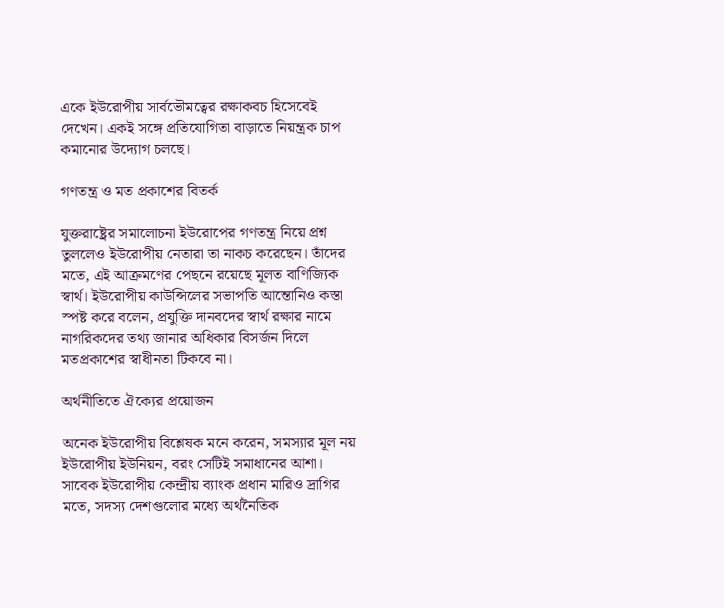একে ইউরোপীয় সার্বভৌমত্বের রক্ষাকবচ হিসেবেই দেখেন। একই সঙ্গে প্রতিযোগিতা বাড়াতে নিয়ন্ত্রক চাপ কমানোর উদ্যোগ চলছে।

গণতন্ত্র ও মত প্রকাশের বিতর্ক

যুক্তরাষ্ট্রের সমালোচনা ইউরোপের গণতন্ত্র নিয়ে প্রশ্ন তুললেও ইউরোপীয় নেতারা তা নাকচ করেছেন। তাঁদের মতে, এই আক্রমণের পেছনে রয়েছে মূলত বাণিজ্যিক স্বার্থ। ইউরোপীয় কাউন্সিলের সভাপতি আন্তোনিও কস্তা স্পষ্ট করে বলেন, প্রযুক্তি দানবদের স্বার্থ রক্ষার নামে নাগরিকদের তথ্য জানার অধিকার বিসর্জন দিলে মতপ্রকাশের স্বাধীনতা টিকবে না।

অর্থনীতিতে ঐক্যের প্রয়োজন

অনেক ইউরোপীয় বিশ্লেষক মনে করেন, সমস্যার মূল নয় ইউরোপীয় ইউনিয়ন, বরং সেটিই সমাধানের আশা। সাবেক ইউরোপীয় কেন্দ্রীয় ব্যাংক প্রধান মারিও দ্রাগির মতে, সদস্য দেশগুলোর মধ্যে অর্থনৈতিক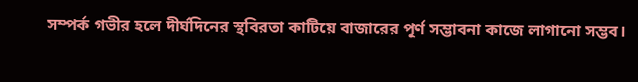সম্পর্ক গভীর হলে দীর্ঘদিনের স্থবিরতা কাটিয়ে বাজারের পূর্ণ সম্ভাবনা কাজে লাগানো সম্ভব।